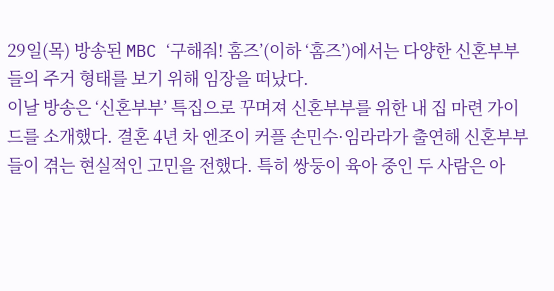29일(목) 방송된 MBC ‘구해줘! 홈즈’(이하 ‘홈즈’)에서는 다양한 신혼부부들의 주거 형태를 보기 위해 임장을 떠났다.
이날 방송은 ‘신혼부부’ 특집으로 꾸며져 신혼부부를 위한 내 집 마련 가이드를 소개했다. 결혼 4년 차 엔조이 커플 손민수·임라라가 출연해 신혼부부들이 겪는 현실적인 고민을 전했다. 특히 쌍둥이 육아 중인 두 사람은 아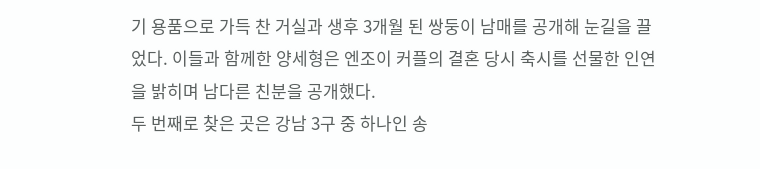기 용품으로 가득 찬 거실과 생후 3개월 된 쌍둥이 남매를 공개해 눈길을 끌었다. 이들과 함께한 양세형은 엔조이 커플의 결혼 당시 축시를 선물한 인연을 밝히며 남다른 친분을 공개했다.
두 번째로 찾은 곳은 강남 3구 중 하나인 송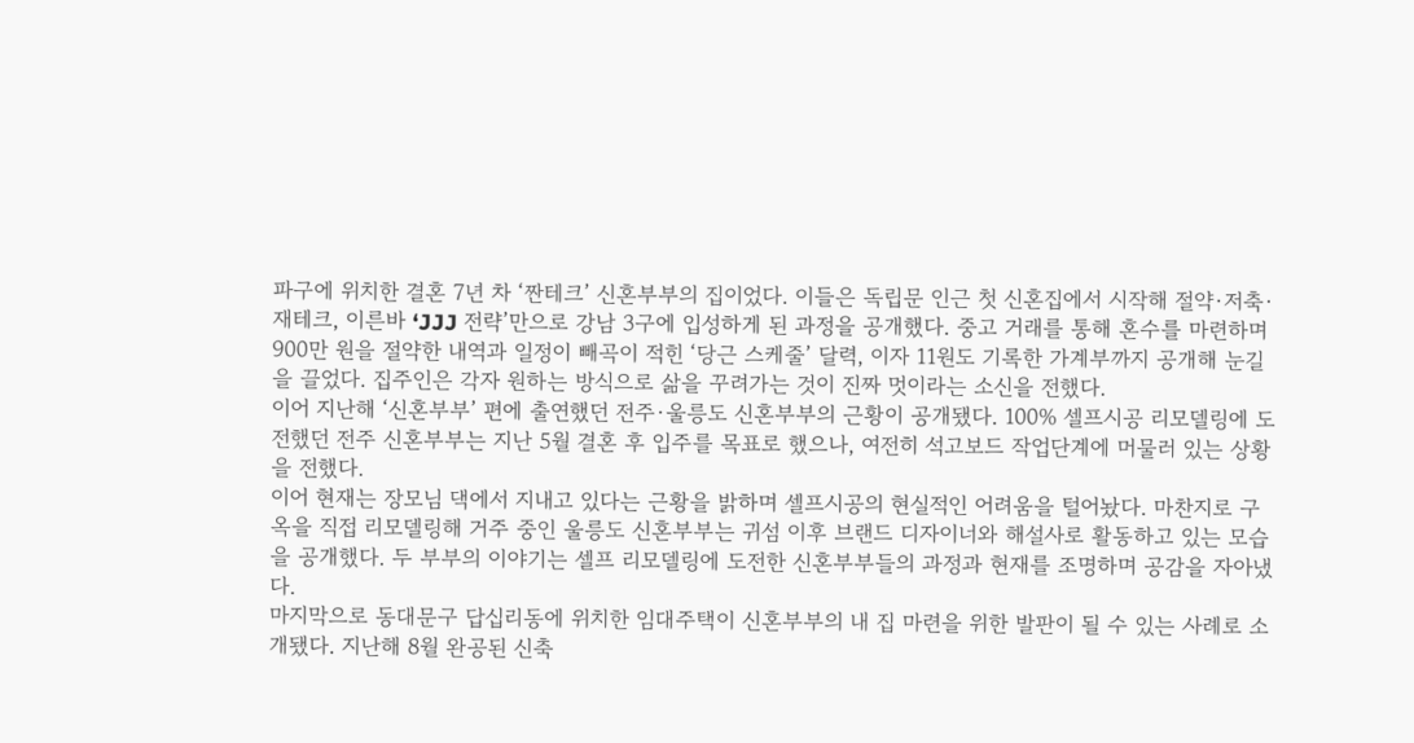파구에 위치한 결혼 7년 차 ‘짠테크’ 신혼부부의 집이었다. 이들은 독립문 인근 첫 신혼집에서 시작해 절약·저축·재테크, 이른바 ‘JJJ 전략’만으로 강남 3구에 입성하게 된 과정을 공개했다. 중고 거래를 통해 혼수를 마련하며 900만 원을 절약한 내역과 일정이 빼곡이 적힌 ‘당근 스케줄’ 달력, 이자 11원도 기록한 가계부까지 공개해 눈길을 끌었다. 집주인은 각자 원하는 방식으로 삶을 꾸려가는 것이 진짜 멋이라는 소신을 전했다.
이어 지난해 ‘신혼부부’ 편에 출연했던 전주·울릉도 신혼부부의 근황이 공개됐다. 100% 셀프시공 리모델링에 도전했던 전주 신혼부부는 지난 5월 결혼 후 입주를 목표로 했으나, 여전히 석고보드 작업단계에 머물러 있는 상황을 전했다.
이어 현재는 장모님 댁에서 지내고 있다는 근황을 밝하며 셀프시공의 현실적인 어려움을 털어놨다. 마찬지로 구옥을 직접 리모델링해 거주 중인 울릉도 신혼부부는 귀섬 이후 브랜드 디자이너와 해설사로 활동하고 있는 모습을 공개했다. 두 부부의 이야기는 셀프 리모델링에 도전한 신혼부부들의 과정과 현재를 조명하며 공감을 자아냈다.
마지막으로 동대문구 답십리동에 위치한 임대주택이 신혼부부의 내 집 마련을 위한 발판이 될 수 있는 사례로 소개됐다. 지난해 8월 완공된 신축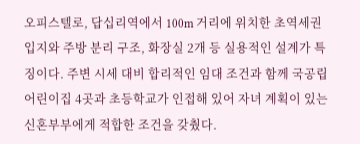오피스텔로, 답십리역에서 100m 거리에 위치한 초역세권 입지와 주방 분리 구조, 화장실 2개 등 실용적인 설계가 특징이다. 주변 시세 대비 합리적인 임대 조건과 함께 국공립 어린이집 4곳과 초등학교가 인접해 있어 자녀 계획이 있는 신혼부부에게 적합한 조건을 갖췄다.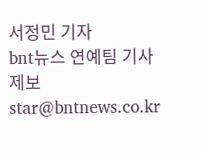서정민 기자
bnt뉴스 연예팀 기사제보 star@bntnews.co.kr